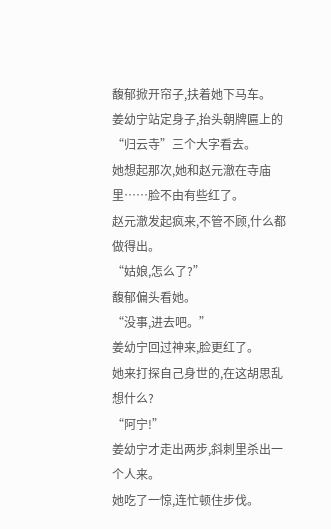馥郁掀开帘子,扶着她下马车。
姜幼宁站定身子,抬头朝牌匾上的“归云寺”三个大字看去。
她想起那次,她和赵元澈在寺庙里……脸不由有些红了。
赵元澈发起疯来,不管不顾,什么都做得出。
“姑娘,怎么了?”
馥郁偏头看她。
“没事,进去吧。”
姜幼宁回过神来,脸更红了。
她来打探自己身世的,在这胡思乱想什么?
“阿宁!”
姜幼宁才走出两步,斜刺里杀出一个人来。
她吃了一惊,连忙顿住步伐。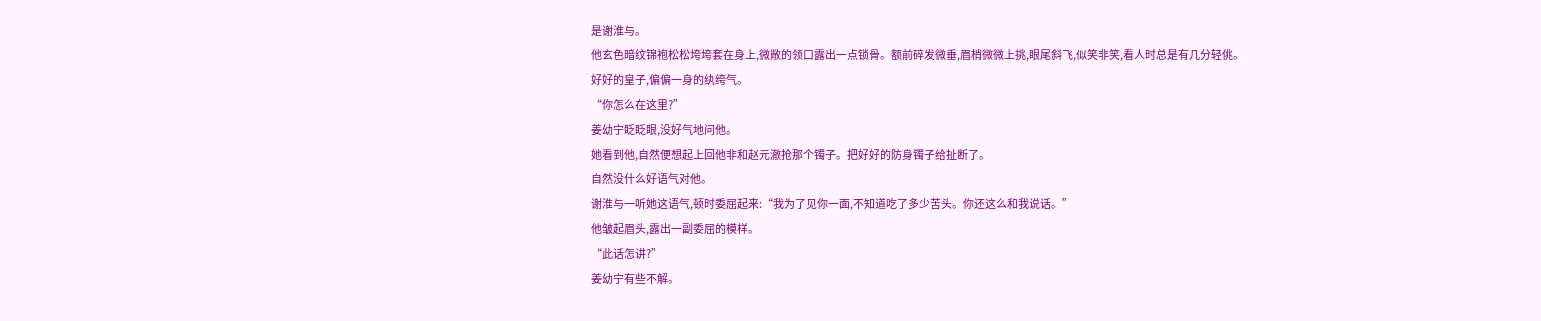是谢淮与。
他玄色暗纹锦袍松松垮垮套在身上,微敞的领口露出一点锁骨。额前碎发微垂,眉梢微微上挑,眼尾斜飞,似笑非笑,看人时总是有几分轻佻。
好好的皇子,偏偏一身的纨绔气。
“你怎么在这里?”
姜幼宁眨眨眼,没好气地问他。
她看到他,自然便想起上回他非和赵元澈抢那个镯子。把好好的防身镯子给扯断了。
自然没什么好语气对他。
谢淮与一听她这语气,顿时委屈起来:“我为了见你一面,不知道吃了多少苦头。你还这么和我说话。”
他皱起眉头,露出一副委屈的模样。
“此话怎讲?”
姜幼宁有些不解。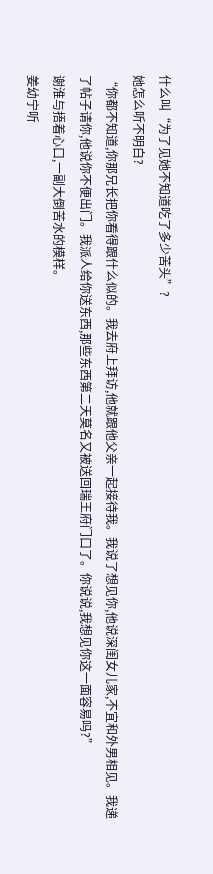什么叫“为了见她不知道吃了多少苦头”?
她怎么听不明白?
“你都不知道,你那兄长把你看得跟什么似的。我去府上拜访,他就跟他父亲一起接待我。我说了想见你,他说深闺女儿家,不宜和外男相见。我递了帖子请你,他说你不便出门。我派人给你送东西,那些东西第二天莫名又被送回瑞王府门口了。你说说,我想见你这一面容易吗?”
谢淮与捂着心口,一副大倒苦水的模样。
姜幼宁听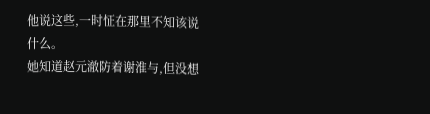他说这些,一时怔在那里不知该说什么。
她知道赵元澈防着谢淮与,但没想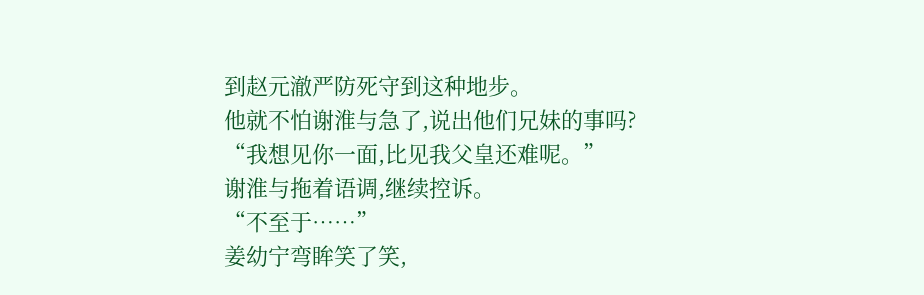到赵元澈严防死守到这种地步。
他就不怕谢淮与急了,说出他们兄妹的事吗?
“我想见你一面,比见我父皇还难呢。”
谢淮与拖着语调,继续控诉。
“不至于……”
姜幼宁弯眸笑了笑,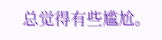总觉得有些尴尬。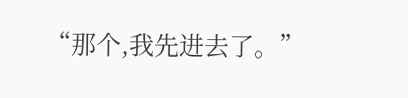“那个,我先进去了。”